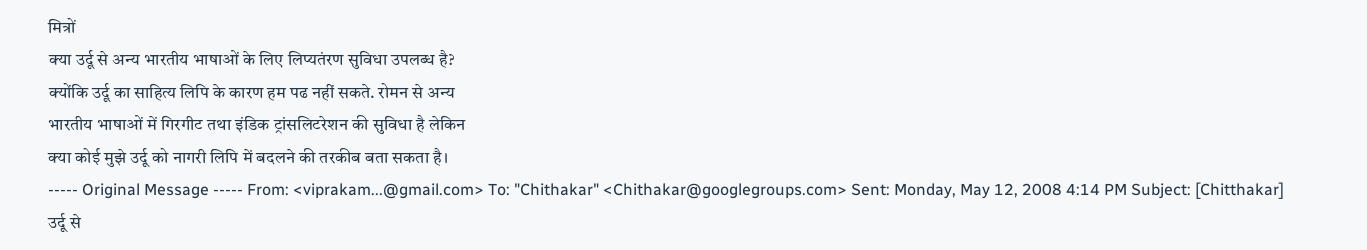मित्रों
क्या उर्दू से अन्य भारतीय भाषाओं के लिए लिप्यतंरण सुविधा उपलब्ध है?
क्योंकि उर्दू का साहित्य लिपि के कारण हम पढ नहीं सकते. रोमन से अन्य
भारतीय भाषाओं में गिरगीट तथा इंडिक ट्रांसलिटरेशन की सुविधा है लेकिन
क्या कोई मुझे उर्दू को नागरी लिपि में बदलने की तरकीब बता सकता है।
----- Original Message ----- From: <viprakam...@gmail.com> To: "Chithakar" <Chithakar@googlegroups.com> Sent: Monday, May 12, 2008 4:14 PM Subject: [Chitthakar] उर्दू से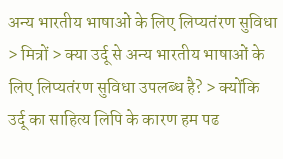अन्य भारतीय भाषाओं के लिए लिप्यतंरण सुविधा
> मित्रों > क्या उर्दू से अन्य भारतीय भाषाओं के लिए लिप्यतंरण सुविधा उपलब्ध है? > क्योंकि उर्दू का साहित्य लिपि के कारण हम पढ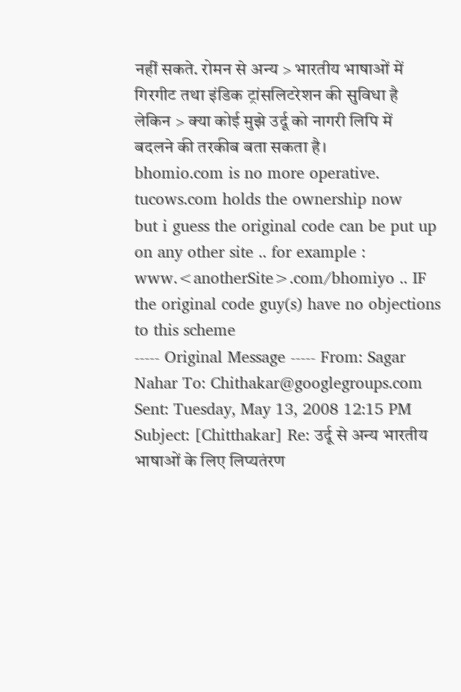नहीं सकते. रोमन से अन्य > भारतीय भाषाओं में गिरगीट तथा इंडिक ट्रांसलिटरेशन की सुविधा है लेकिन > क्या कोई मुझे उर्दू को नागरी लिपि में बदलने की तरकीब बता सकता है।
bhomio.com is no more operative. tucows.com holds the ownership now
but i guess the original code can be put up on any other site .. for example : www.<anotherSite>.com/bhomiyo .. IF the original code guy(s) have no objections to this scheme
----- Original Message ----- From: Sagar Nahar To: Chithakar@googlegroups.com Sent: Tuesday, May 13, 2008 12:15 PM Subject: [Chitthakar] Re: उर्दू से अन्य भारतीय भाषाओं के लिए लिप्यतंरण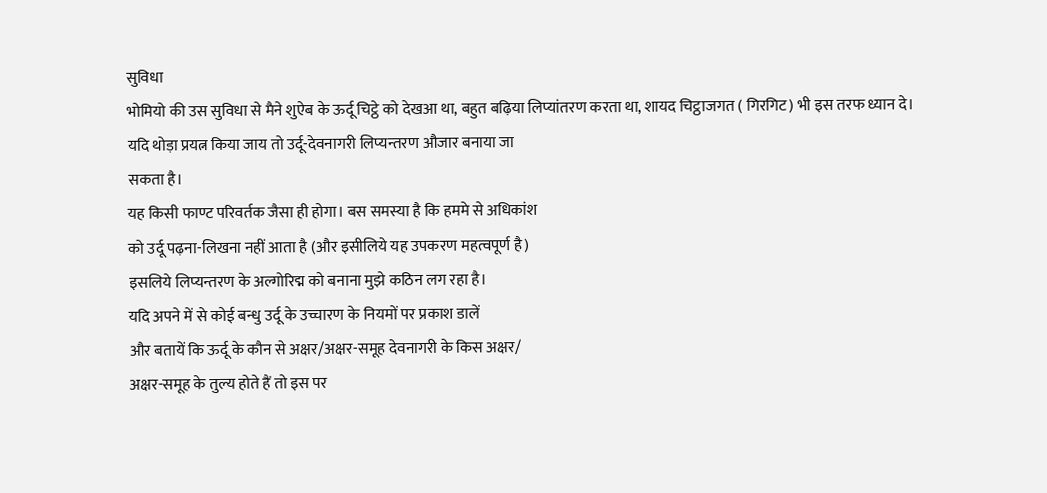सुविधा
भोमियो की उस सुविधा से मैने शुऐब के ऊर्दू चिट्ठे को देखआ था, बहुत बढ़िया लिप्यांतरण करता था, शायद चिट्ठाजगत ( गिरगिट) भी इस तरफ ध्यान दे।
यदि थोड़ा प्रयत्न किया जाय तो उर्दू-देवनागरी लिप्यन्तरण औजार बनाया जा
सकता है।
यह किसी फाण्ट परिवर्तक जैसा ही होगा। बस समस्या है कि हममे से अधिकांश
को उर्दू पढ़ना-लिखना नहीं आता है (और इसीलिये यह उपकरण महत्वपूर्ण है)
इसलिये लिप्यन्तरण के अल्गोरिद्म को बनाना मुझे कठिन लग रहा है।
यदि अपने में से कोई बन्धु उर्दू के उच्चारण के नियमों पर प्रकाश डालें
और बतायें कि ऊर्दू के कौन से अक्षर/अक्षर-समूह देवनागरी के किस अक्षर/
अक्षर-समूह के तुल्य होते हैं तो इस पर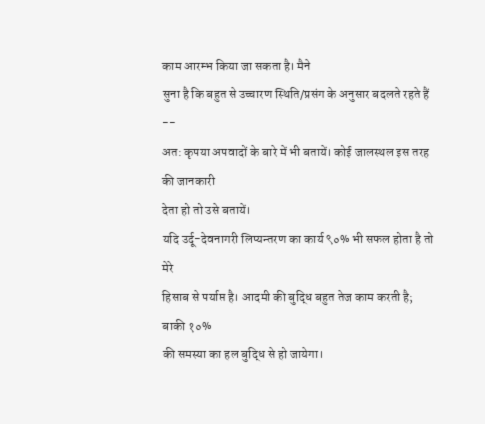काम आरम्भ किया जा सकता है। मैने
सुना है कि बहुत से उच्चारण स्थिति/प्रसंग के अनुसार बदलते रहते हैं --
अत: कृपया अपवादों के बारे में भी बतायें। कोई जालस्थल इस तरह की जानकारी
देता हो तो उसे बतायें।
यदि उर्दू-देवनागरी लिप्यन्तरण का कार्य ९०% भी सफल होता है तो मेरे
हिसाब से पर्याप्त है। आदमी की बुद्धि बहुत तेज काम करती है; बाकी १०%
की समस्या का हल बुद्धि से हो जायेगा।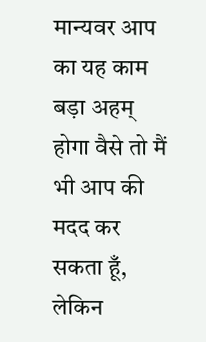मान्यवर आप का यह काम बड़ा अहम् होगा वैसे तो मैं भी आप की मदद कर सकता हूँ, लेकिन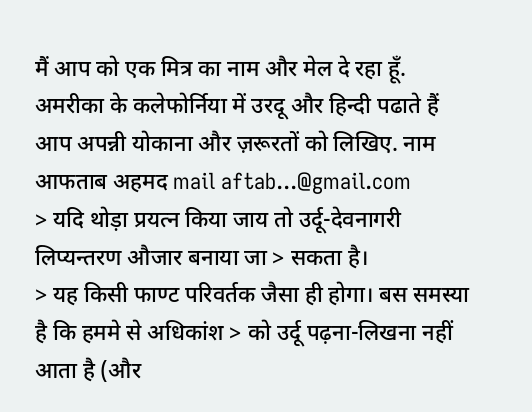मैं आप को एक मित्र का नाम और मेल दे रहा हूँ. अमरीका के कलेफोर्निया में उरदू और हिन्दी पढाते हैं आप अपन्नी योकाना और ज़रूरतों को लिखिए. नाम आफताब अहमद mail aftab...@gmail.com
> यदि थोड़ा प्रयत्न किया जाय तो उर्दू-देवनागरी लिप्यन्तरण औजार बनाया जा > सकता है।
> यह किसी फाण्ट परिवर्तक जैसा ही होगा। बस समस्या है कि हममे से अधिकांश > को उर्दू पढ़ना-लिखना नहीं आता है (और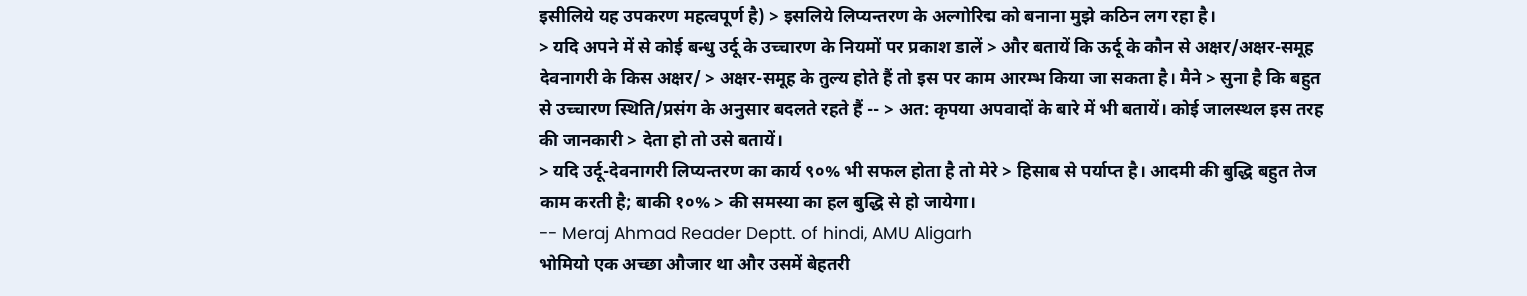इसीलिये यह उपकरण महत्वपूर्ण है) > इसलिये लिप्यन्तरण के अल्गोरिद्म को बनाना मुझे कठिन लग रहा है।
> यदि अपने में से कोई बन्धु उर्दू के उच्चारण के नियमों पर प्रकाश डालें > और बतायें कि ऊर्दू के कौन से अक्षर/अक्षर-समूह देवनागरी के किस अक्षर/ > अक्षर-समूह के तुल्य होते हैं तो इस पर काम आरम्भ किया जा सकता है। मैने > सुना है कि बहुत से उच्चारण स्थिति/प्रसंग के अनुसार बदलते रहते हैं -- > अत: कृपया अपवादों के बारे में भी बतायें। कोई जालस्थल इस तरह की जानकारी > देता हो तो उसे बतायें।
> यदि उर्दू-देवनागरी लिप्यन्तरण का कार्य ९०% भी सफल होता है तो मेरे > हिसाब से पर्याप्त है। आदमी की बुद्धि बहुत तेज काम करती है; बाकी १०% > की समस्या का हल बुद्धि से हो जायेगा।
-- Meraj Ahmad Reader Deptt. of hindi, AMU Aligarh
भोमियो एक अच्छा औजार था और उसमें बेहतरी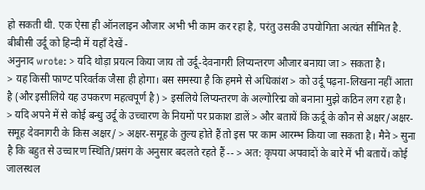हो सकती थी. एक ऐसा ही ऑनलाइन औजार अभी भी काम कर रहा है, परंतु उसकी उपयोगिता अत्यंत सीमित है. बीबीसी उर्दू को हिन्दी में यहाँ देखें -
अनुनाद wrote: > यदि थोड़ा प्रयत्न किया जाय तो उर्दू-देवनागरी लिप्यन्तरण औजार बनाया जा > सकता है।
> यह किसी फाण्ट परिवर्तक जैसा ही होगा। बस समस्या है कि हममे से अधिकांश > को उर्दू पढ़ना-लिखना नहीं आता है (और इसीलिये यह उपकरण महत्वपूर्ण है) > इसलिये लिप्यन्तरण के अल्गोरिद्म को बनाना मुझे कठिन लग रहा है।
> यदि अपने में से कोई बन्धु उर्दू के उच्चारण के नियमों पर प्रकाश डालें > और बतायें कि ऊर्दू के कौन से अक्षर/अक्षर-समूह देवनागरी के किस अक्षर/ > अक्षर-समूह के तुल्य होते हैं तो इस पर काम आरम्भ किया जा सकता है। मैने > सुना है कि बहुत से उच्चारण स्थिति/प्रसंग के अनुसार बदलते रहते हैं -- > अत: कृपया अपवादों के बारे में भी बतायें। कोई जालस्थल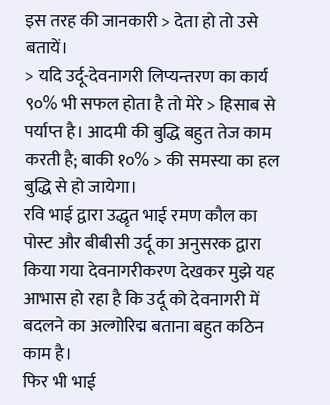इस तरह की जानकारी > देता हो तो उसे बतायें।
> यदि उर्दू-देवनागरी लिप्यन्तरण का कार्य ९०% भी सफल होता है तो मेरे > हिसाब से पर्याप्त है। आदमी की बुद्धि बहुत तेज काम करती है; बाकी १०% > की समस्या का हल बुद्धि से हो जायेगा।
रवि भाई द्वारा उद्धृत भाई रमण कौल का पोस्ट और बीबीसी उर्दू का अनुसरक द्वारा किया गया देवनागरीकरण देखकर मुझे यह आभास हो रहा है कि उर्दू को देवनागरी में बदलने का अल्गोरिद्म बताना बहुत कठिन काम है।
फिर भी भाई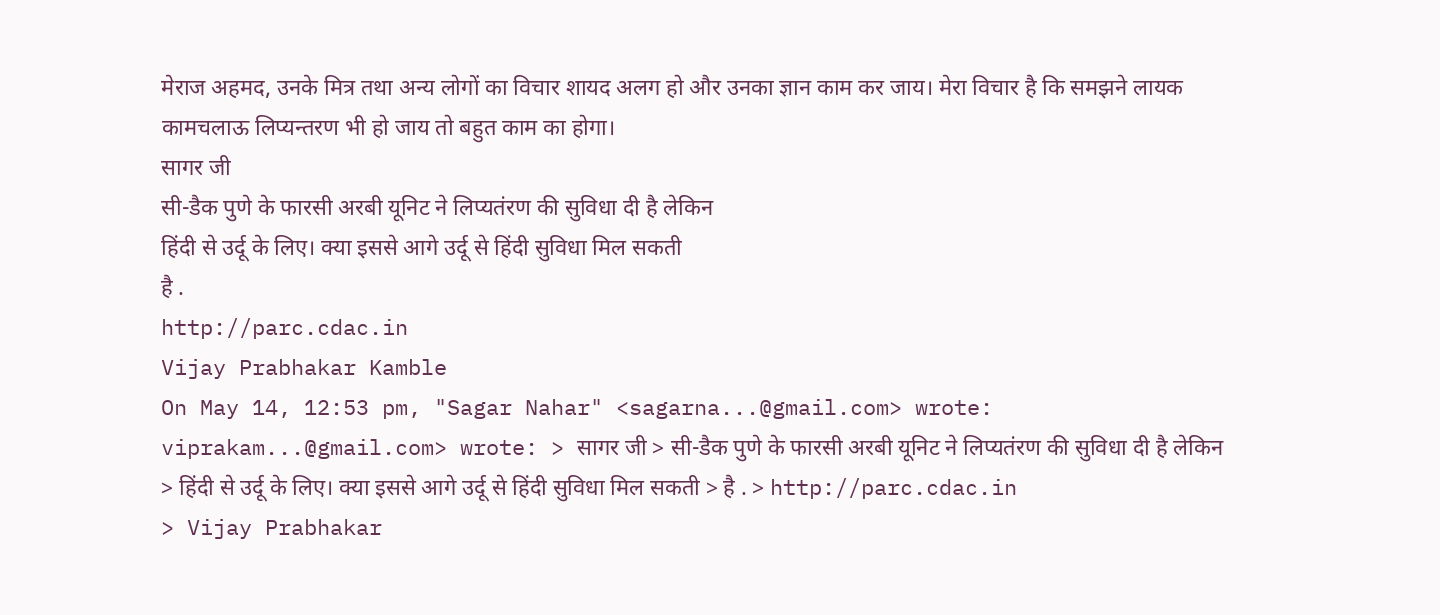मेराज अहमद, उनके मित्र तथा अन्य लोगों का विचार शायद अलग हो और उनका ज्ञान काम कर जाय। मेरा विचार है कि समझने लायक कामचलाऊ लिप्यन्तरण भी हो जाय तो बहुत काम का होगा।
सागर जी
सी-डैक पुणे के फारसी अरबी यूनिट ने लिप्यतंरण की सुविधा दी है लेकिन
हिंदी से उर्दू के लिए। क्या इससे आगे उर्दू से हिंदी सुविधा मिल सकती
है .
http://parc.cdac.in
Vijay Prabhakar Kamble
On May 14, 12:53 pm, "Sagar Nahar" <sagarna...@gmail.com> wrote:
viprakam...@gmail.com> wrote: > सागर जी > सी-डैक पुणे के फारसी अरबी यूनिट ने लिप्यतंरण की सुविधा दी है लेकिन > हिंदी से उर्दू के लिए। क्या इससे आगे उर्दू से हिंदी सुविधा मिल सकती > है . > http://parc.cdac.in
> Vijay Prabhakar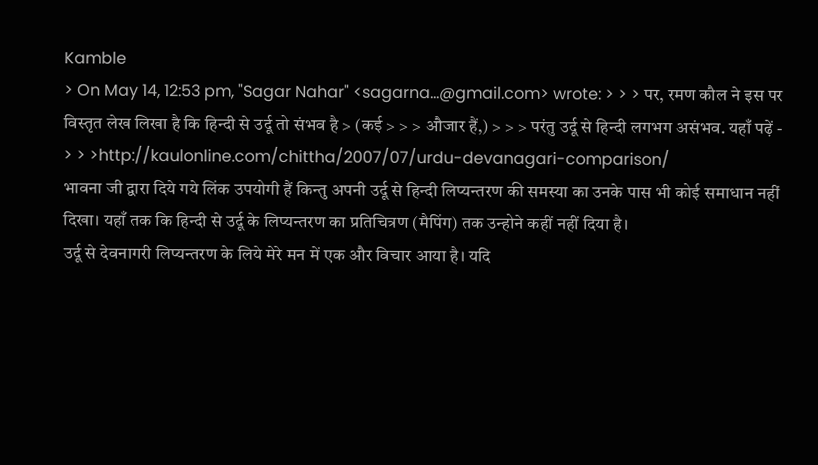Kamble
> On May 14, 12:53 pm, "Sagar Nahar" <sagarna...@gmail.com> wrote: > > > पर, रमण कौल ने इस पर विस्तृत लेख लिखा है कि हिन्दी से उर्दू तो संभव है > (कई > > > औजार हैं,) > > > परंतु उर्दू से हिन्दी लगभग असंभव. यहाँ पढ़ें - > > >http://kaulonline.com/chittha/2007/07/urdu-devanagari-comparison/
भावना जी द्वारा दिये गये लिंक उपयोगी हैं किन्तु अपनी उर्दू से हिन्दी लिप्यन्तरण की समस्या का उनके पास भी कोई समाधान नहीं दिखा। यहाँ तक कि हिन्दी से उर्दू के लिप्यन्तरण का प्रतिचित्रण (मैपिंग) तक उन्होने कहीं नहीं दिया है।
उर्दू से देवनागरी लिप्यन्तरण के लिये मेरे मन में एक और विचार आया है। यदि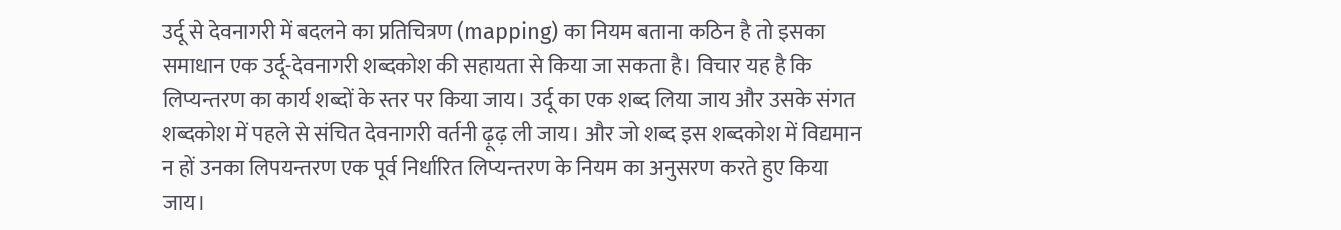उर्दू से देवनागरी में बदलने का प्रतिचित्रण (mapping) का नियम बताना कठिन है तो इसका समाधान एक उर्दू-देवनागरी शब्दकोश की सहायता से किया जा सकता है। विचार यह है कि लिप्यन्तरण का कार्य शब्दों के स्तर पर किया जाय। उर्दू का एक शब्द लिया जाय और उसके संगत शब्दकोश में पहले से संचित देवनागरी वर्तनी ढ़ूढ़ ली जाय। और जो शब्द इस शब्दकोश में विद्यमान न हों उनका लिपयन्तरण एक पूर्व निर्धारित लिप्यन्तरण के नियम का अनुसरण करते हुए किया जाय।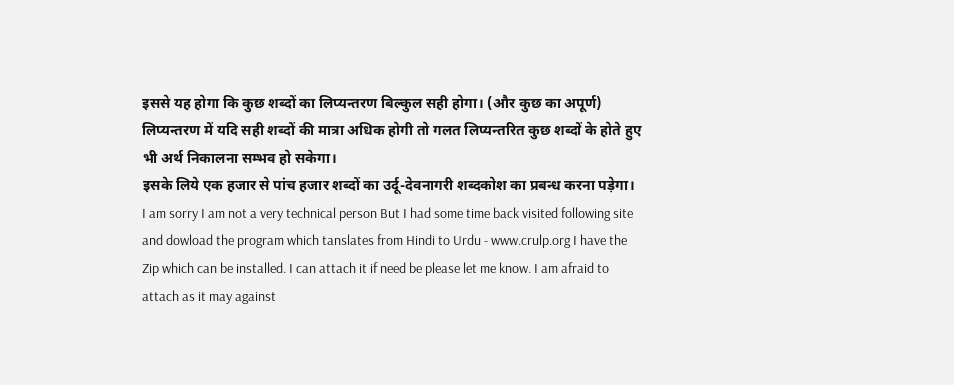इससे यह होगा कि कुछ शब्दों का लिप्यन्तरण बिल्कुल सही होगा। (और कुछ का अपूर्ण) लिप्यन्तरण में यदि सही शब्दों की मात्रा अधिक होगी तो गलत लिप्यन्तरित कुछ शब्दों के होते हुए भी अर्थ निकालना सम्भव हो सकेगा।
इसके लिये एक हजार से पांच हजार शब्दों का उर्दू-देवनागरी शब्दकोश का प्रबन्ध करना पड़ेगा।
I am sorry I am not a very technical person But I had some time back visited following site and dowload the program which tanslates from Hindi to Urdu - www.crulp.org I have the Zip which can be installed. I can attach it if need be please let me know. I am afraid to attach as it may against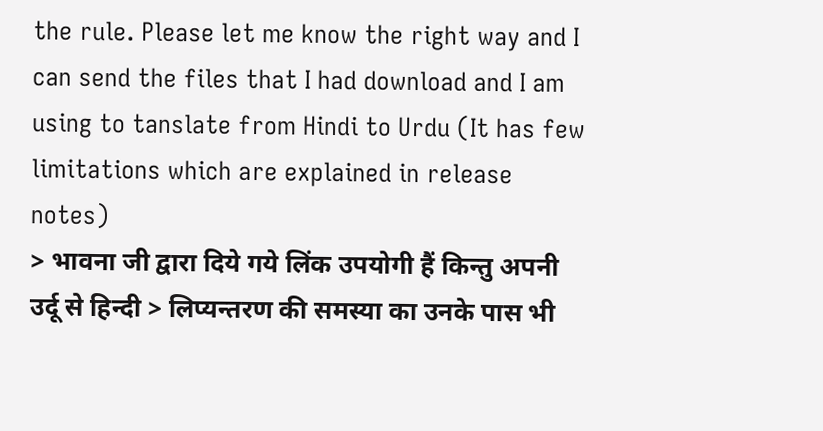the rule. Please let me know the right way and I can send the files that I had download and I am using to tanslate from Hindi to Urdu (It has few limitations which are explained in release notes)
> भावना जी द्वारा दिये गये लिंक उपयोगी हैं किन्तु अपनी उर्दू से हिन्दी > लिप्यन्तरण की समस्या का उनके पास भी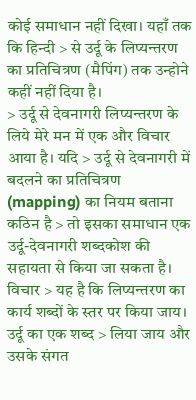कोई समाधान नहीं दिखा। यहाँ तक कि हिन्दी > से उर्दू के लिप्यन्तरण का प्रतिचित्रण (मैपिंग) तक उन्होने कहीं नहीं दिया है।
> उर्दू से देवनागरी लिप्यन्तरण के लिये मेरे मन में एक और विचार आया है। यदि > उर्दू से देवनागरी में बदलने का प्रतिचित्रण (mapping) का नियम बताना कठिन है > तो इसका समाधान एक उर्दू-देवनागरी शब्दकोश की सहायता से किया जा सकता है। विचार > यह है कि लिप्यन्तरण का कार्य शब्दों के स्तर पर किया जाय। उर्दू का एक शब्द > लिया जाय और उसके संगत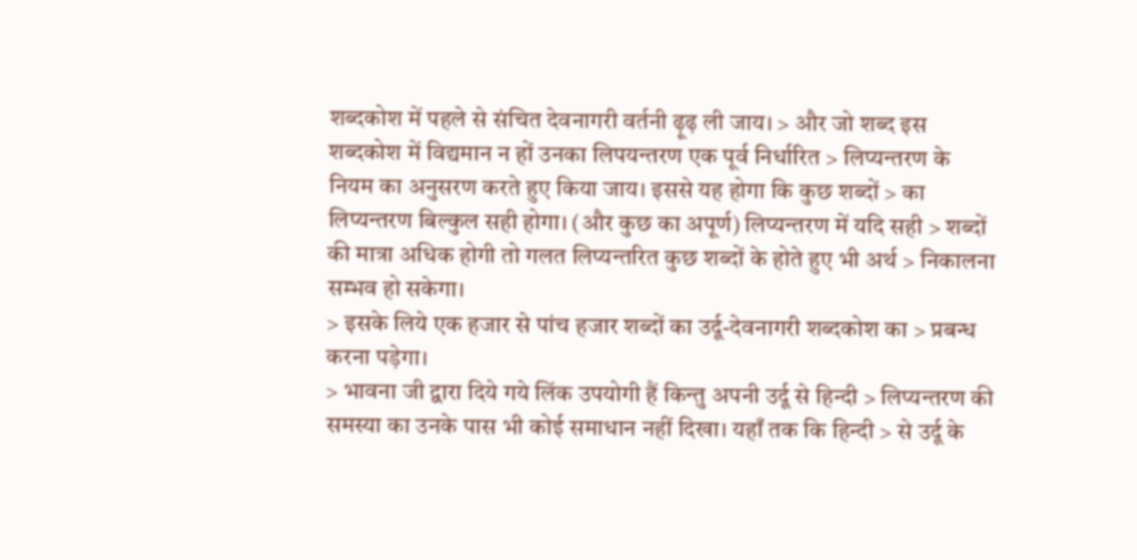शब्दकोश में पहले से संचित देवनागरी वर्तनी ढ़ूढ़ ली जाय। > और जो शब्द इस शब्दकोश में विद्यमान न हों उनका लिपयन्तरण एक पूर्व निर्धारित > लिप्यन्तरण के नियम का अनुसरण करते हुए किया जाय। इससे यह होगा कि कुछ शब्दों > का लिप्यन्तरण बिल्कुल सही होगा। (और कुछ का अपूर्ण) लिप्यन्तरण में यदि सही > शब्दों की मात्रा अधिक होगी तो गलत लिप्यन्तरित कुछ शब्दों के होते हुए भी अर्थ > निकालना सम्भव हो सकेगा।
> इसके लिये एक हजार से पांच हजार शब्दों का उर्दू-देवनागरी शब्दकोश का > प्रबन्ध करना पड़ेगा।
> भावना जी द्वारा दिये गये लिंक उपयोगी हैं किन्तु अपनी उर्दू से हिन्दी > लिप्यन्तरण की समस्या का उनके पास भी कोई समाधान नहीं दिखा। यहाँ तक कि हिन्दी > से उर्दू के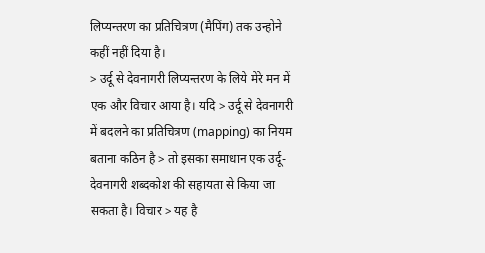लिप्यन्तरण का प्रतिचित्रण (मैपिंग) तक उन्होने कहीं नहीं दिया है।
> उर्दू से देवनागरी लिप्यन्तरण के लिये मेरे मन में एक और विचार आया है। यदि > उर्दू से देवनागरी में बदलने का प्रतिचित्रण (mapping) का नियम बताना कठिन है > तो इसका समाधान एक उर्दू-देवनागरी शब्दकोश की सहायता से किया जा सकता है। विचार > यह है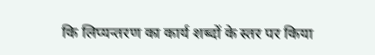कि लिप्यन्तरण का कार्य शब्दों के स्तर पर किया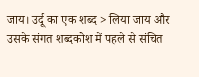जाय। उर्दू का एक शब्द > लिया जाय और उसके संगत शब्दकोश में पहले से संचित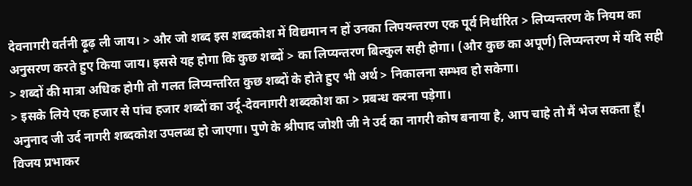देवनागरी वर्तनी ढ़ूढ़ ली जाय। > और जो शब्द इस शब्दकोश में विद्यमान न हों उनका लिपयन्तरण एक पूर्व निर्धारित > लिप्यन्तरण के नियम का अनुसरण करते हुए किया जाय। इससे यह होगा कि कुछ शब्दों > का लिप्यन्तरण बिल्कुल सही होगा। (और कुछ का अपूर्ण) लिप्यन्तरण में यदि सही > शब्दों की मात्रा अधिक होगी तो गलत लिप्यन्तरित कुछ शब्दों के होते हुए भी अर्थ > निकालना सम्भव हो सकेगा।
> इसके लिये एक हजार से पांच हजार शब्दों का उर्दू-देवनागरी शब्दकोश का > प्रबन्ध करना पड़ेगा।
अनुनाद जी उर्द नागरी शब्दकोश उपलब्ध हो जाएगा। पुणे के श्रीपाद जोशी जी ने उर्द का नागरी कोष बनाया है, आप चाहे तो मैं भेज सकता हूँ। विजय प्रभाकर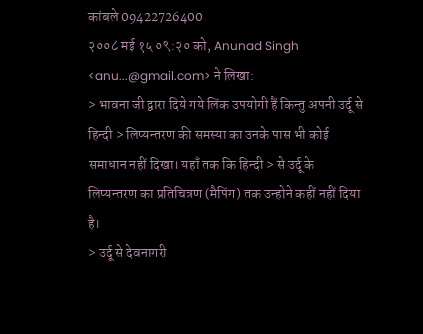कांबले 09422726400
२००८ मई १५ ०९:२० को, Anunad Singh <anu...@gmail.com> ने लिखा:
> भावना जी द्वारा दिये गये लिंक उपयोगी हैं किन्तु अपनी उर्दू से हिन्दी > लिप्यन्तरण की समस्या का उनके पास भी कोई समाधान नहीं दिखा। यहाँ तक कि हिन्दी > से उर्दू के लिप्यन्तरण का प्रतिचित्रण (मैपिंग) तक उन्होने कहीं नहीं दिया है।
> उर्दू से देवनागरी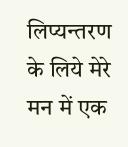लिप्यन्तरण के लिये मेरे मन में एक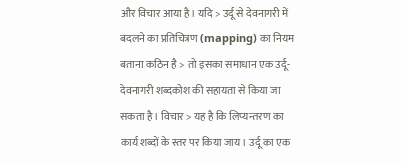और विचार आया है। यदि > उर्दू से देवनागरी में बदलने का प्रतिचित्रण (mapping) का नियम बताना कठिन है > तो इसका समाधान एक उर्दू-देवनागरी शब्दकोश की सहायता से किया जा सकता है। विचार > यह है कि लिप्यन्तरण का कार्य शब्दों के स्तर पर किया जाय। उर्दू का एक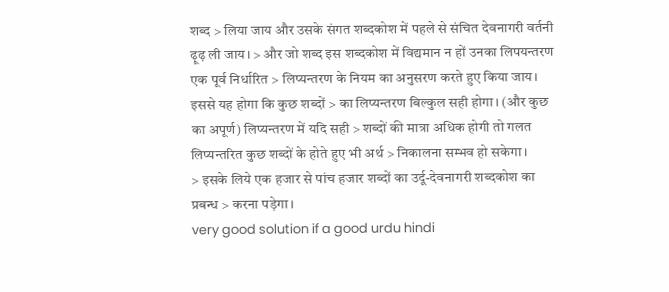शब्द > लिया जाय और उसके संगत शब्दकोश में पहले से संचित देवनागरी वर्तनी ढ़ूढ़ ली जाय। > और जो शब्द इस शब्दकोश में विद्यमान न हों उनका लिपयन्तरण एक पूर्व निर्धारित > लिप्यन्तरण के नियम का अनुसरण करते हुए किया जाय। इससे यह होगा कि कुछ शब्दों > का लिप्यन्तरण बिल्कुल सही होगा। (और कुछ का अपूर्ण) लिप्यन्तरण में यदि सही > शब्दों की मात्रा अधिक होगी तो गलत लिप्यन्तरित कुछ शब्दों के होते हुए भी अर्थ > निकालना सम्भव हो सकेगा।
> इसके लिये एक हजार से पांच हजार शब्दों का उर्दू-देवनागरी शब्दकोश का प्रबन्ध > करना पड़ेगा।
very good solution if a good urdu hindi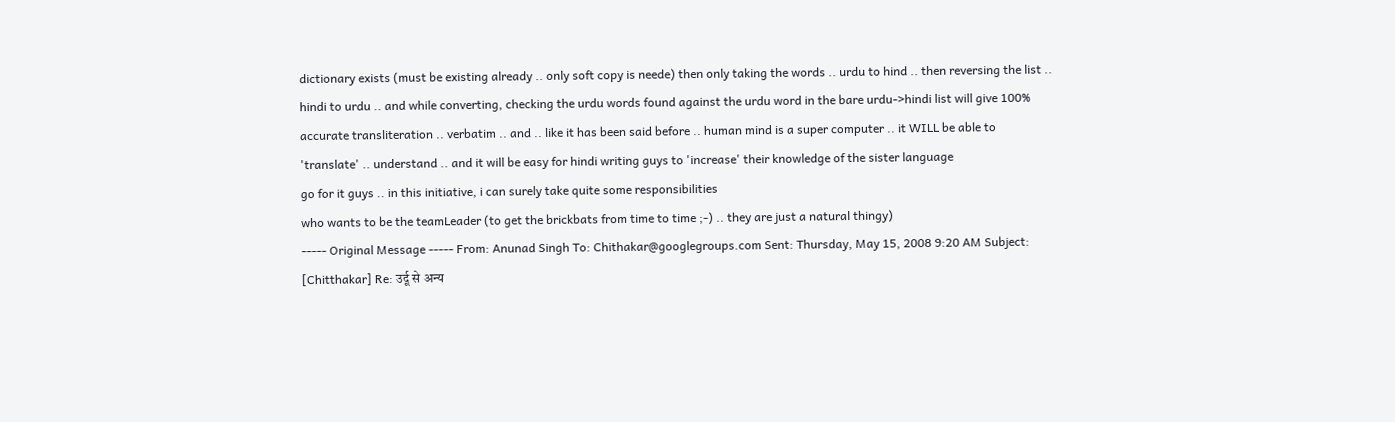dictionary exists (must be existing already .. only soft copy is neede) then only taking the words .. urdu to hind .. then reversing the list .. hindi to urdu .. and while converting, checking the urdu words found against the urdu word in the bare urdu->hindi list will give 100% accurate transliteration .. verbatim .. and .. like it has been said before .. human mind is a super computer .. it WILL be able to 'translate' .. understand .. and it will be easy for hindi writing guys to 'increase' their knowledge of the sister language
go for it guys .. in this initiative, i can surely take quite some responsibilities
who wants to be the teamLeader (to get the brickbats from time to time ;-) .. they are just a natural thingy)
----- Original Message ----- From: Anunad Singh To: Chithakar@googlegroups.com Sent: Thursday, May 15, 2008 9:20 AM Subject: [Chitthakar] Re: उर्दू से अन्य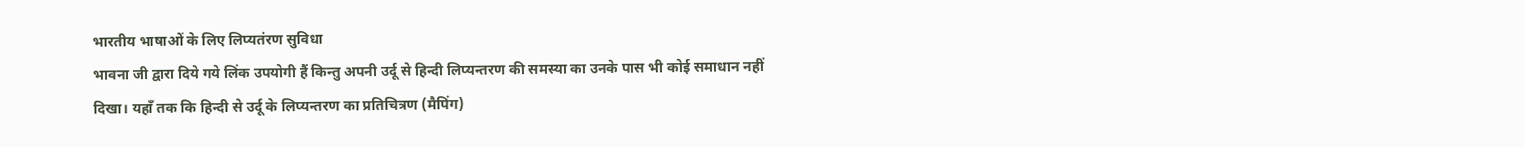भारतीय भाषाओं के लिए लिप्यतंरण सुविधा
भावना जी द्वारा दिये गये लिंक उपयोगी हैं किन्तु अपनी उर्दू से हिन्दी लिप्यन्तरण की समस्या का उनके पास भी कोई समाधान नहीं दिखा। यहाँ तक कि हिन्दी से उर्दू के लिप्यन्तरण का प्रतिचित्रण (मैपिंग)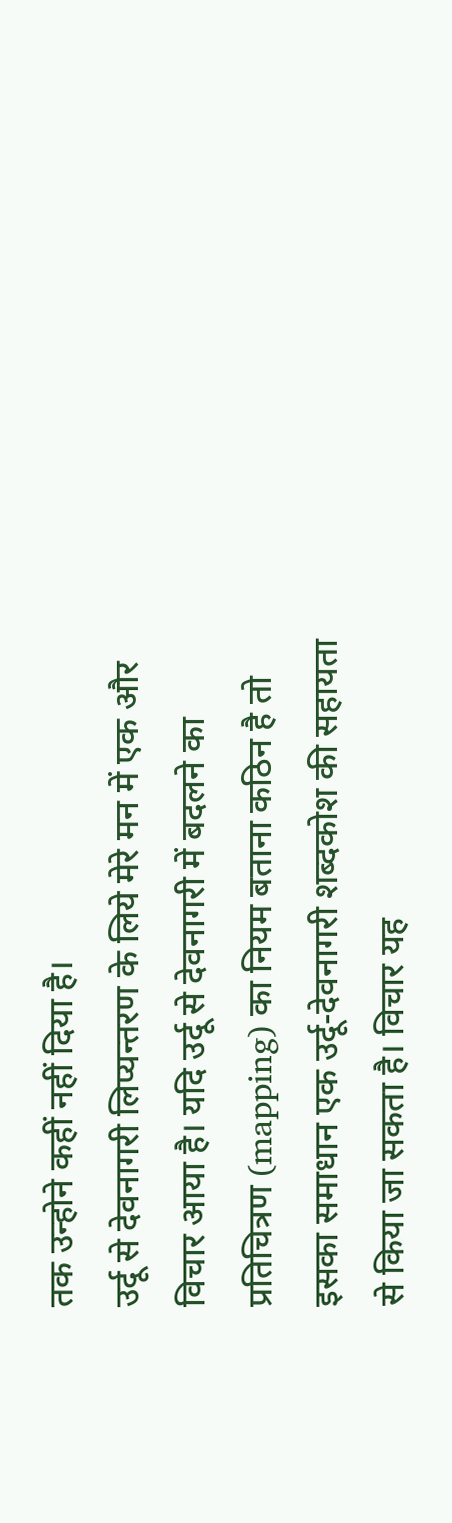तक उन्होने कहीं नहीं दिया है।
उर्दू से देवनागरी लिप्यन्तरण के लिये मेरे मन में एक और विचार आया है। यदि उर्दू से देवनागरी में बदलने का प्रतिचित्रण (mapping) का नियम बताना कठिन है तो इसका समाधान एक उर्दू-देवनागरी शब्दकोश की सहायता से किया जा सकता है। विचार यह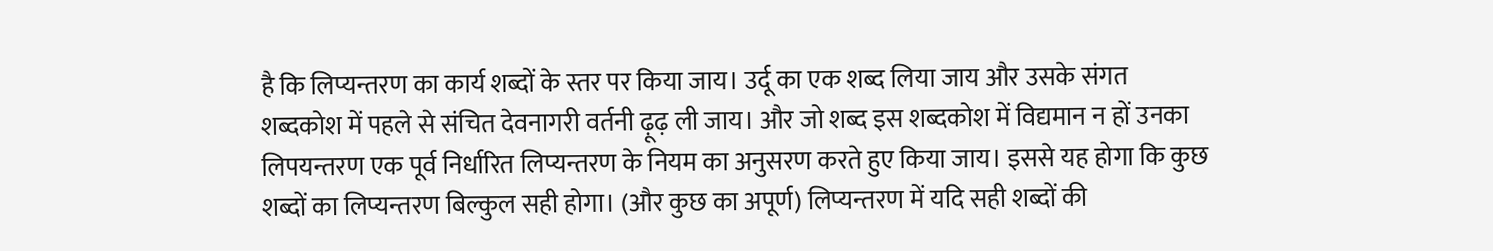है कि लिप्यन्तरण का कार्य शब्दों के स्तर पर किया जाय। उर्दू का एक शब्द लिया जाय और उसके संगत शब्दकोश में पहले से संचित देवनागरी वर्तनी ढ़ूढ़ ली जाय। और जो शब्द इस शब्दकोश में विद्यमान न हों उनका लिपयन्तरण एक पूर्व निर्धारित लिप्यन्तरण के नियम का अनुसरण करते हुए किया जाय। इससे यह होगा कि कुछ शब्दों का लिप्यन्तरण बिल्कुल सही होगा। (और कुछ का अपूर्ण) लिप्यन्तरण में यदि सही शब्दों की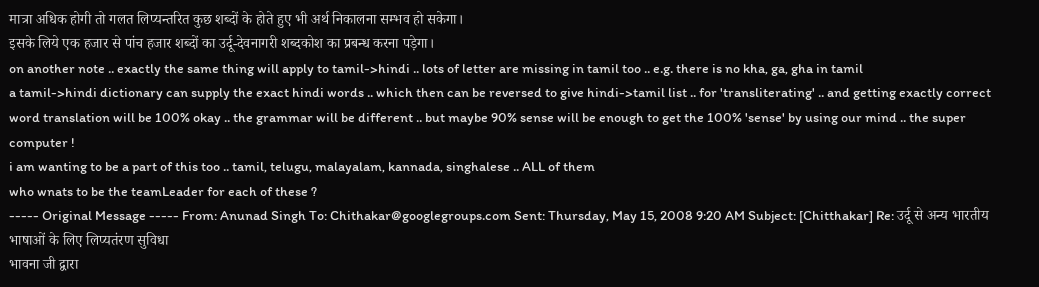मात्रा अधिक होगी तो गलत लिप्यन्तरित कुछ शब्दों के होते हुए भी अर्थ निकालना सम्भव हो सकेगा।
इसके लिये एक हजार से पांच हजार शब्दों का उर्दू-देवनागरी शब्दकोश का प्रबन्ध करना पड़ेगा।
on another note .. exactly the same thing will apply to tamil->hindi .. lots of letter are missing in tamil too .. e.g. there is no kha, ga, gha in tamil
a tamil->hindi dictionary can supply the exact hindi words .. which then can be reversed to give hindi->tamil list .. for 'transliterating' .. and getting exactly correct word translation will be 100% okay .. the grammar will be different .. but maybe 90% sense will be enough to get the 100% 'sense' by using our mind .. the super computer !
i am wanting to be a part of this too .. tamil, telugu, malayalam, kannada, singhalese .. ALL of them
who wnats to be the teamLeader for each of these ?
----- Original Message ----- From: Anunad Singh To: Chithakar@googlegroups.com Sent: Thursday, May 15, 2008 9:20 AM Subject: [Chitthakar] Re: उर्दू से अन्य भारतीय भाषाओं के लिए लिप्यतंरण सुविधा
भावना जी द्वारा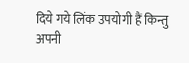दिये गये लिंक उपयोगी हैं किन्तु अपनी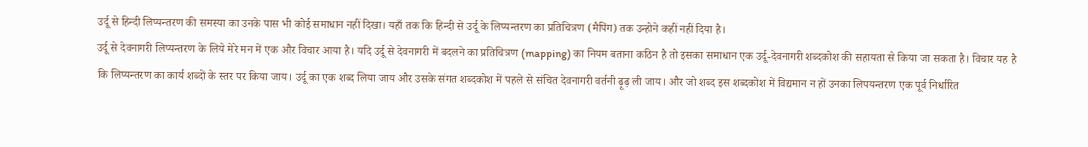उर्दू से हिन्दी लिप्यन्तरण की समस्या का उनके पास भी कोई समाधान नहीं दिखा। यहाँ तक कि हिन्दी से उर्दू के लिप्यन्तरण का प्रतिचित्रण (मैपिंग) तक उन्होने कहीं नहीं दिया है।
उर्दू से देवनागरी लिप्यन्तरण के लिये मेरे मन में एक और विचार आया है। यदि उर्दू से देवनागरी में बदलने का प्रतिचित्रण (mapping) का नियम बताना कठिन है तो इसका समाधान एक उर्दू-देवनागरी शब्दकोश की सहायता से किया जा सकता है। विचार यह है कि लिप्यन्तरण का कार्य शब्दों के स्तर पर किया जाय। उर्दू का एक शब्द लिया जाय और उसके संगत शब्दकोश में पहले से संचित देवनागरी वर्तनी ढ़ूढ़ ली जाय। और जो शब्द इस शब्दकोश में विद्यमान न हों उनका लिपयन्तरण एक पूर्व निर्धारित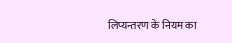लिप्यन्तरण के नियम का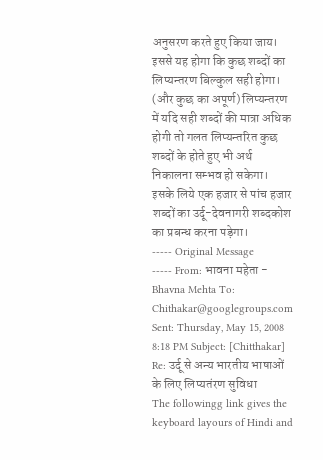अनुसरण करते हुए किया जाय। इससे यह होगा कि कुछ शब्दों का लिप्यन्तरण बिल्कुल सही होगा। (और कुछ का अपूर्ण) लिप्यन्तरण में यदि सही शब्दों की मात्रा अधिक होगी तो गलत लिप्यन्तरित कुछ शब्दों के होते हुए भी अर्थ निकालना सम्भव हो सकेगा।
इसके लिये एक हजार से पांच हजार शब्दों का उर्दू-देवनागरी शब्दकोश का प्रबन्ध करना पड़ेगा।
----- Original Message ----- From: भावना महेता - Bhavna Mehta To: Chithakar@googlegroups.com Sent: Thursday, May 15, 2008 8:18 PM Subject: [Chitthakar] Re: उर्दू से अन्य भारतीय भाषाओं के लिए लिप्यतंरण सुविधा
The followingg link gives the keyboard layours of Hindi and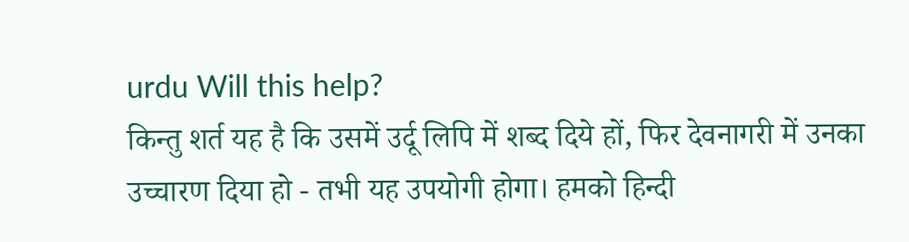urdu Will this help?
किन्तु शर्त यह है कि उसमें उर्दू लिपि में शब्द दिये हों, फिर देवनागरी में उनका उच्चारण दिया हो - तभी यह उपयोगी होगा। हमको हिन्दी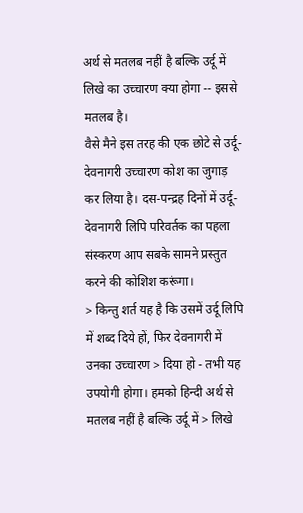अर्थ से मतलब नहीं है बल्कि उर्दू में लिखे का उच्चारण क्या होगा -- इससे मतलब है।
वैसे मैने इस तरह की एक छोटे से उर्दू-देवनागरी उच्चारण कोश का जुगाड़ कर लिया है। दस-पन्द्रह दिनों में उर्दू-देवनागरी लिपि परिवर्तक का पहला संस्करण आप सबके सामने प्रस्तुत करने की कोशिश करूंगा।
> किन्तु शर्त यह है कि उसमें उर्दू लिपि में शब्द दिये हों, फिर देवनागरी में उनका उच्चारण > दिया हो - तभी यह उपयोगी होगा। हमको हिन्दी अर्थ से मतलब नहीं है बल्कि उर्दू में > लिखे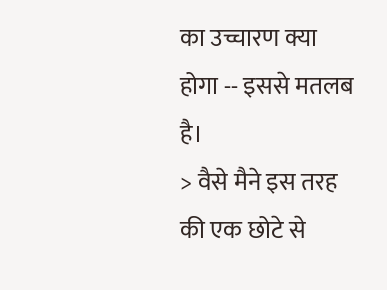का उच्चारण क्या होगा -- इससे मतलब है।
> वैसे मैने इस तरह की एक छोटे से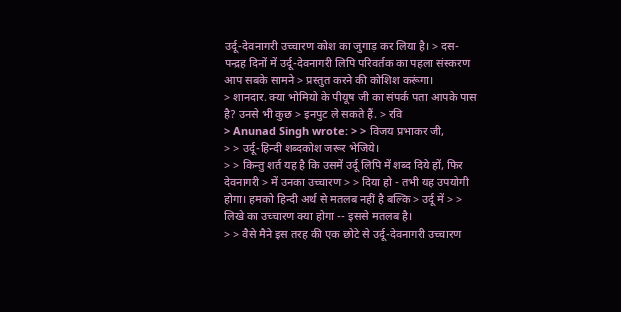उर्दू-देवनागरी उच्चारण कोश का जुगाड़ कर लिया है। > दस-पन्द्रह दिनों में उर्दू-देवनागरी लिपि परिवर्तक का पहला संस्करण आप सबके सामने > प्रस्तुत करने की कोशिश करूंगा।
> शानदार. क्या भोमियो के पीयूष जी का संपर्क पता आपके पास है? उनसे भी कुछ > इनपुट ले सकते हैं. > रवि
> Anunad Singh wrote: > > विजय प्रभाकर जी,
> > उर्दू-हिन्दी शब्दकोश जरूर भेजिये।
> > किन्तु शर्त यह है कि उसमें उर्दू लिपि में शब्द दिये हों, फिर देवनागरी > में उनका उच्चारण > > दिया हो - तभी यह उपयोगी होगा। हमको हिन्दी अर्थ से मतलब नहीं है बल्कि > उर्दू में > > लिखे का उच्चारण क्या होगा -- इससे मतलब है।
> > वैसे मैने इस तरह की एक छोटे से उर्दू-देवनागरी उच्चारण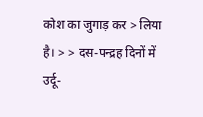कोश का जुगाड़ कर > लिया है। > > दस-पन्द्रह दिनों में उर्दू-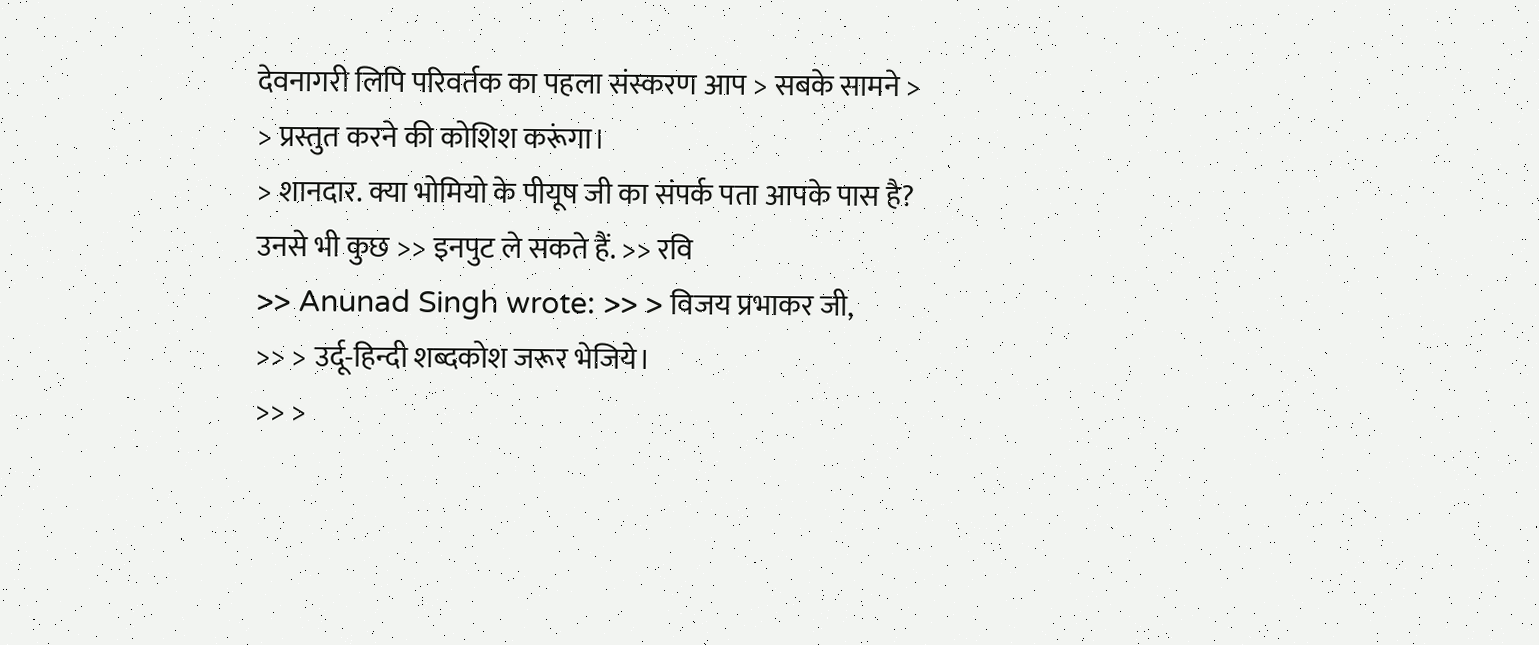देवनागरी लिपि परिवर्तक का पहला संस्करण आप > सबके सामने > > प्रस्तुत करने की कोशिश करूंगा।
> शानदार. क्या भोमियो के पीयूष जी का संपर्क पता आपके पास है? उनसे भी कुछ >> इनपुट ले सकते हैं. >> रवि
>> Anunad Singh wrote: >> > विजय प्रभाकर जी,
>> > उर्दू-हिन्दी शब्दकोश जरूर भेजिये।
>> >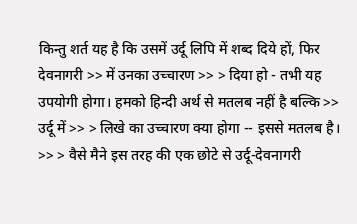किन्तु शर्त यह है कि उसमें उर्दू लिपि में शब्द दिये हों, फिर देवनागरी >> में उनका उच्चारण >> > दिया हो - तभी यह उपयोगी होगा। हमको हिन्दी अर्थ से मतलब नहीं है बल्कि >> उर्दू में >> > लिखे का उच्चारण क्या होगा -- इससे मतलब है।
>> > वैसे मैने इस तरह की एक छोटे से उर्दू-देवनागरी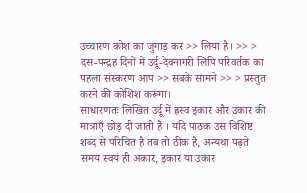उच्चारण कोश का जुगाड़ कर >> लिया है। >> > दस-पन्द्रह दिनों में उर्दू-देवनागरी लिपि परिवर्तक का पहला संस्करण आप >> सबके सामने >> > प्रस्तुत करने की कोशिश करूंगा।
साधारणतः लिखित उर्दू में ह्रस्व इकार और उकार की मात्राएँ छोड़ दी जाती हैं । यदि पाठक उस विशिष्ट शब्द से परिचित है तब तो ठीक है, अन्यथा पढ़ते समय स्वयं ही अकार, इकार या उकार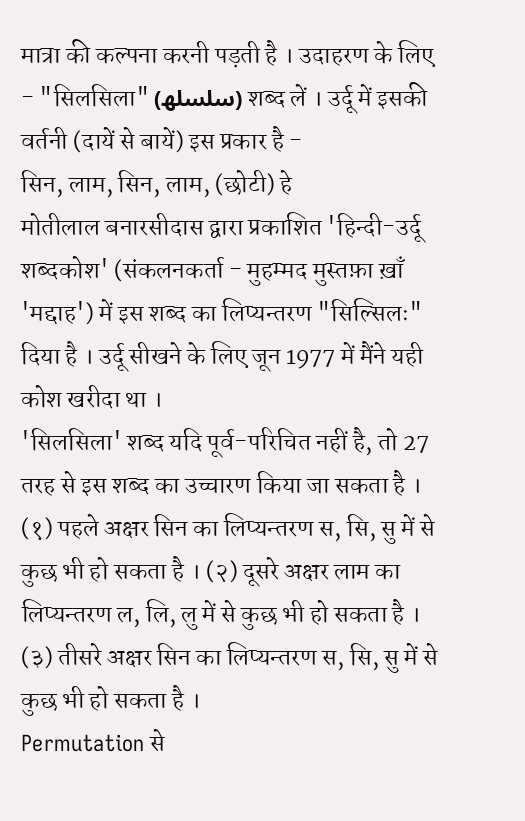मात्रा की कल्पना करनी पड़ती है । उदाहरण के लिए - "सिलसिला" (سلسلھ) शब्द लें । उर्दू में इसकी वर्तनी (दायें से बायें) इस प्रकार है -
सिन, लाम, सिन, लाम, (छोटी) हे
मोतीलाल बनारसीदास द्वारा प्रकाशित 'हिन्दी-उर्दू शब्दकोश' (संकलनकर्ता - मुहम्मद मुस्तफ़ा ख़ाँ 'मद्दाह') में इस शब्द का लिप्यन्तरण "सिल्सिलः" दिया है । उर्दू सीखने के लिए जून 1977 में मैंने यही कोश खरीदा था ।
'सिलसिला' शब्द यदि पूर्व-परिचित नहीं है, तो 27 तरह से इस शब्द का उच्चारण किया जा सकता है । (१) पहले अक्षर सिन का लिप्यन्तरण स, सि, सु में से कुछ भी हो सकता है । (२) दूसरे अक्षर लाम का लिप्यन्तरण ल, लि, लु में से कुछ भी हो सकता है । (३) तीसरे अक्षर सिन का लिप्यन्तरण स, सि, सु में से कुछ भी हो सकता है ।
Permutation से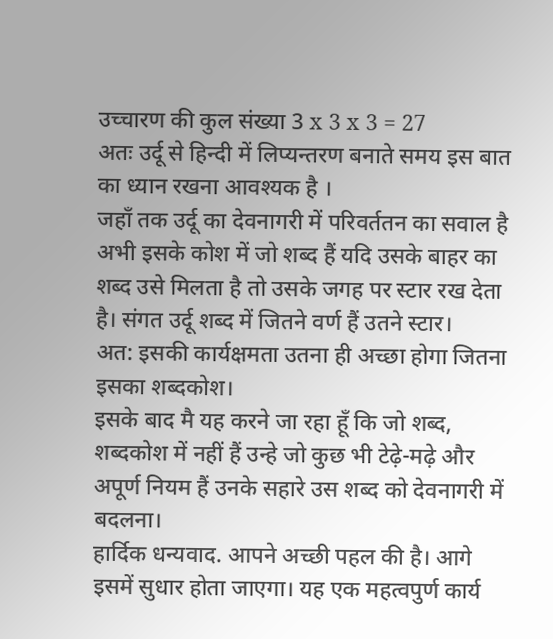उच्चारण की कुल संख्या 3 x 3 x 3 = 27
अतः उर्दू से हिन्दी में लिप्यन्तरण बनाते समय इस बात का ध्यान रखना आवश्यक है ।
जहाँ तक उर्दू का देवनागरी में परिवर्ततन का सवाल है अभी इसके कोश में जो शब्द हैं यदि उसके बाहर का शब्द उसे मिलता है तो उसके जगह पर स्टार रख देता है। संगत उर्दू शब्द में जितने वर्ण हैं उतने स्टार।
अत: इसकी कार्यक्षमता उतना ही अच्छा होगा जितना इसका शब्दकोश।
इसके बाद मै यह करने जा रहा हूँ कि जो शब्द, शब्दकोश में नहीं हैं उन्हे जो कुछ भी टेढ़े-मढ़े और अपूर्ण नियम हैं उनके सहारे उस शब्द को देवनागरी में बदलना।
हार्दिक धन्यवाद. आपने अच्छी पहल की है। आगे इसमें सुधार होता जाएगा। यह एक महत्वपुर्ण कार्य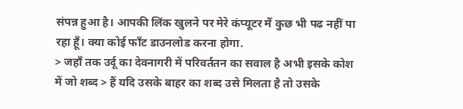संपन्न हुआ है। आपकी लिंक खुलने पर मेरे कंप्यूटर मैं कुछ भी पढ नहीं पा रहा हूँ। क्या कोई फॉंट डाउनलोड करना होगा.
> जहाँ तक उर्दू का देवनागरी में परिवर्ततन का सवाल है अभी इसके कोश में जो शब्द > हैं यदि उसके बाहर का शब्द उसे मिलता है तो उसके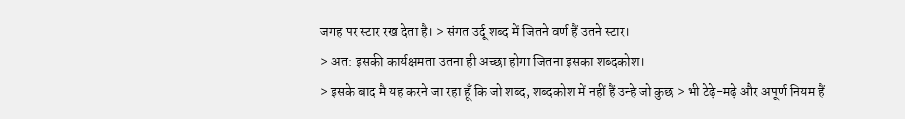जगह पर स्टार रख देता है। > संगत उर्दू शब्द में जितने वर्ण हैं उतने स्टार।
> अत: इसकी कार्यक्षमता उतना ही अच्छा होगा जितना इसका शब्दकोश।
> इसके बाद मै यह करने जा रहा हूँ कि जो शब्द, शब्दकोश में नहीं हैं उन्हे जो कुछ > भी टेढ़े-मढ़े और अपूर्ण नियम हैं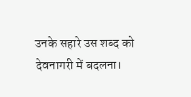उनके सहारे उस शब्द को देवनागरी में बदलना।